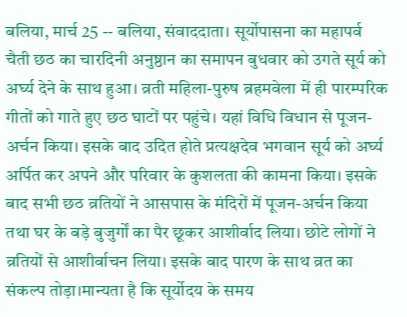बलिया, मार्च 25 -- बलिया, संवाददाता। सूर्योपासना का महापर्व चैती छठ का चारदिनी अनुष्ठान का समापन बुधवार को उगते सूर्य को अर्घ्य देने के साथ हुआ। व्रती महिला-पुरुष ब्रहमवेला में ही पारम्परिक गीतों को गाते हुए छठ घाटों पर पहुंचे। यहां विधि विधान से पूजन-अर्चन किया। इसके बाद उदित होते प्रत्यक्षदेव भगवान सूर्य को अर्घ्य अर्पित कर अपने और परिवार के कुशलता की कामना किया। इसके बाद सभी छठ व्रतियों ने आसपास के मंदिरों में पूजन-अर्चन किया तथा घर के बड़े बुजुर्गों का पैर छूकर आशीर्वाद लिया। छोटे लोगों ने व्रतियों से आशीर्वाचन लिया। इसके बाद पारण के साथ व्रत का संकल्प तोड़ा।मान्यता है कि सूर्योदय के समय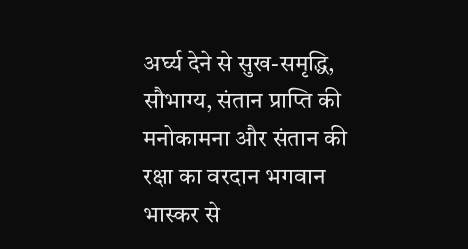अर्घ्य देने से सुख-समृद्धि, सौभाग्य, संतान प्राप्ति की मनोकामना और संतान की रक्षा का वरदान भगवान भास्कर से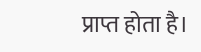प्राप्त होता है।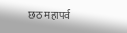छठ महापर्व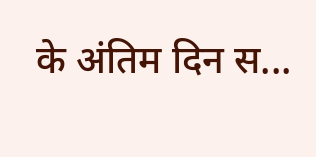के अंतिम दिन स...